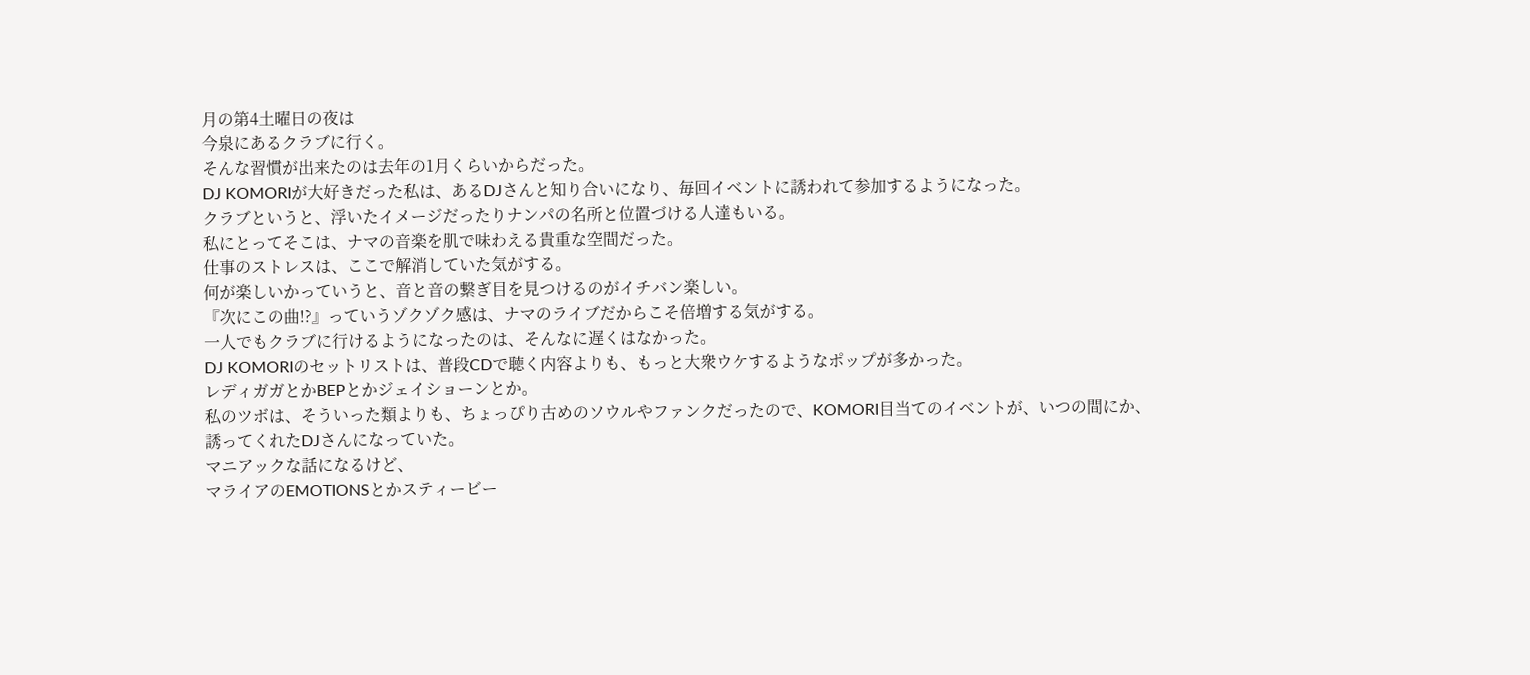月の第4土曜日の夜は
今泉にあるクラブに行く。
そんな習慣が出来たのは去年の1月くらいからだった。
DJ KOMORIが大好きだった私は、あるDJさんと知り合いになり、毎回イベントに誘われて参加するようになった。
クラブというと、浮いたイメージだったりナンパの名所と位置づける人達もいる。
私にとってそこは、ナマの音楽を肌で味わえる貴重な空間だった。
仕事のストレスは、ここで解消していた気がする。
何が楽しいかっていうと、音と音の繋ぎ目を見つけるのがイチバン楽しい。
『次にこの曲!?』っていうゾクゾク感は、ナマのライブだからこそ倍増する気がする。
一人でもクラブに行けるようになったのは、そんなに遅くはなかった。
DJ KOMORIのセットリストは、普段CDで聴く内容よりも、もっと大衆ウケするようなポップが多かった。
レディガガとかBEPとかジェイショーンとか。
私のツボは、そういった類よりも、ちょっぴり古めのソウルやファンクだったので、KOMORI目当てのイベントが、いつの間にか、誘ってくれたDJさんになっていた。
マニアックな話になるけど、
マライアのEMOTIONSとかスティービー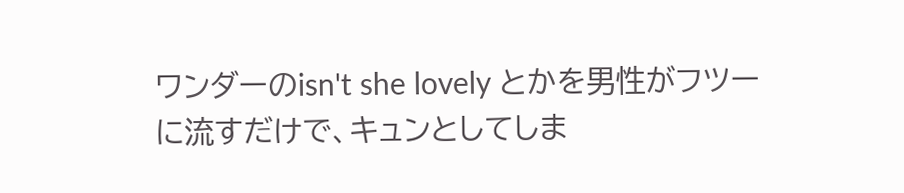ワンダーのisn't she lovely とかを男性がフツーに流すだけで、キュンとしてしま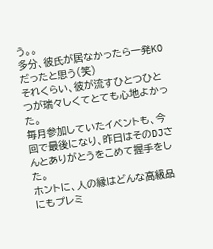う。。
多分、彼氏が居なかったら一発KOだったと思う(笑)
それくらい、彼が流すひとつひとつが瑞々しくてとても心地よかった。
毎月参加していたイベントも、今回で最後になり、昨日はそのDJさんとありがとうをこめて握手をした。
ホントに、人の縁はどんな高級品にもプレミ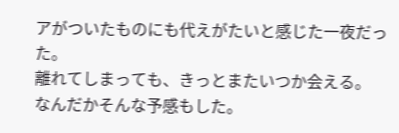アがついたものにも代えがたいと感じた一夜だった。
離れてしまっても、きっとまたいつか会える。
なんだかそんな予感もした。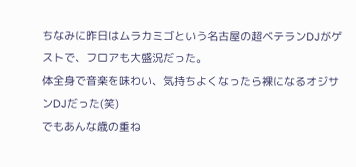ちなみに昨日はムラカミゴという名古屋の超ベテランDJがゲストで、フロアも大盛況だった。
体全身で音楽を味わい、気持ちよくなったら裸になるオジサンDJだった(笑)
でもあんな歳の重ね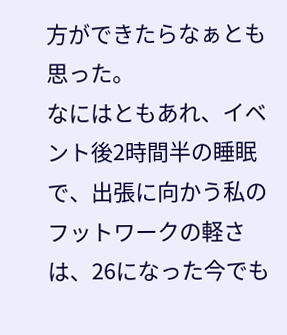方ができたらなぁとも思った。
なにはともあれ、イベント後2時間半の睡眠で、出張に向かう私のフットワークの軽さは、26になった今でも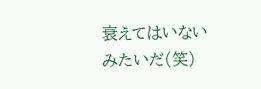衰えてはいないみたいだ(笑)